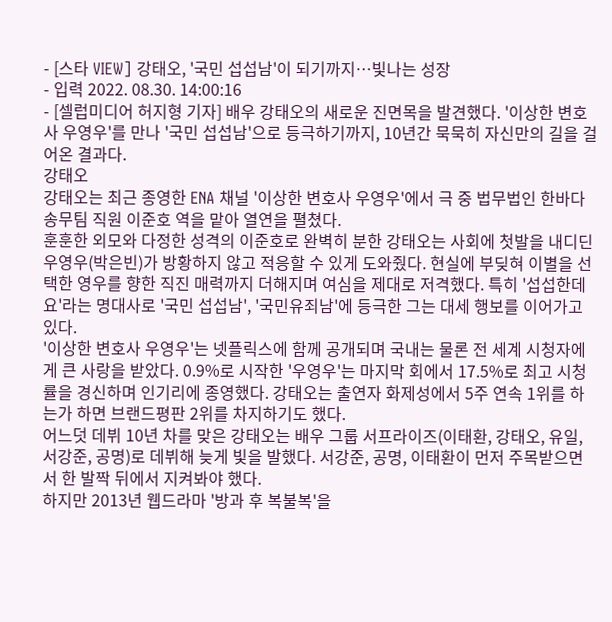- [스타 VIEW] 강태오, '국민 섭섭남'이 되기까지…빛나는 성장
- 입력 2022. 08.30. 14:00:16
- [셀럽미디어 허지형 기자] 배우 강태오의 새로운 진면목을 발견했다. '이상한 변호사 우영우'를 만나 '국민 섭섭남'으로 등극하기까지, 10년간 묵묵히 자신만의 길을 걸어온 결과다.
강태오
강태오는 최근 종영한 ENA 채널 '이상한 변호사 우영우'에서 극 중 법무법인 한바다 송무팀 직원 이준호 역을 맡아 열연을 펼쳤다.
훈훈한 외모와 다정한 성격의 이준호로 완벽히 분한 강태오는 사회에 첫발을 내디딘 우영우(박은빈)가 방황하지 않고 적응할 수 있게 도와줬다. 현실에 부딪혀 이별을 선택한 영우를 향한 직진 매력까지 더해지며 여심을 제대로 저격했다. 특히 '섭섭한데요'라는 명대사로 '국민 섭섭남', '국민유죄남'에 등극한 그는 대세 행보를 이어가고 있다.
'이상한 변호사 우영우'는 넷플릭스에 함께 공개되며 국내는 물론 전 세계 시청자에게 큰 사랑을 받았다. 0.9%로 시작한 '우영우'는 마지막 회에서 17.5%로 최고 시청률을 경신하며 인기리에 종영했다. 강태오는 출연자 화제성에서 5주 연속 1위를 하는가 하면 브랜드평판 2위를 차지하기도 했다.
어느덧 데뷔 10년 차를 맞은 강태오는 배우 그룹 서프라이즈(이태환, 강태오, 유일, 서강준, 공명)로 데뷔해 늦게 빛을 발했다. 서강준, 공명, 이태환이 먼저 주목받으면서 한 발짝 뒤에서 지켜봐야 했다.
하지만 2013년 웹드라마 '방과 후 복불복'을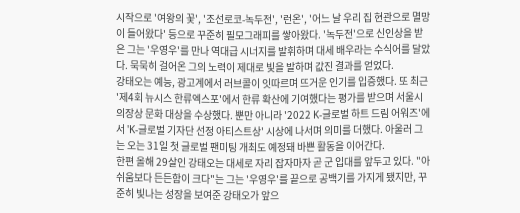시작으로 '여왕의 꽃', '조선로코-녹두전', '런온', '어느 날 우리 집 현관으로 멸망이 들어왔다' 등으로 꾸준히 필모그래피를 쌓아왔다. '녹두전'으로 신인상을 받은 그는 '우영우'를 만나 역대급 시너지를 발휘하며 대세 배우라는 수식어를 달았다. 묵묵히 걸어온 그의 노력이 제대로 빛을 발하며 값진 결과를 얻었다.
강태오는 예능, 광고계에서 러브콜이 잇따르며 뜨거운 인기를 입증했다. 또 최근 '제4회 뉴시스 한류엑스포'에서 한류 확산에 기여했다는 평가를 받으며 서울시의장상 문화 대상을 수상했다. 뿐만 아니라 '2022 K-글로벌 하트 드림 어워즈'에서 'K-글로벌 기자단 선정 아티스트상' 시상에 나서며 의미를 더했다. 아울러 그는 오는 31일 첫 글로벌 팬미팅 개최도 예정돼 바쁜 활동을 이어간다.
한편 올해 29살인 강태오는 대세로 자리 잡자마자 곧 군 입대를 앞두고 있다. "아쉬움보다 든든함이 크다"는 그는 '우영우'를 끝으로 공백기를 가지게 됐지만, 꾸준히 빛나는 성장을 보여준 강태오가 앞으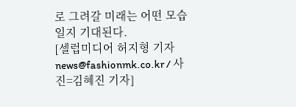로 그려갈 미래는 어떤 모습일지 기대된다.
[셀럽미디어 허지형 기자 news@fashionmk.co.kr / 사진=김혜진 기자]